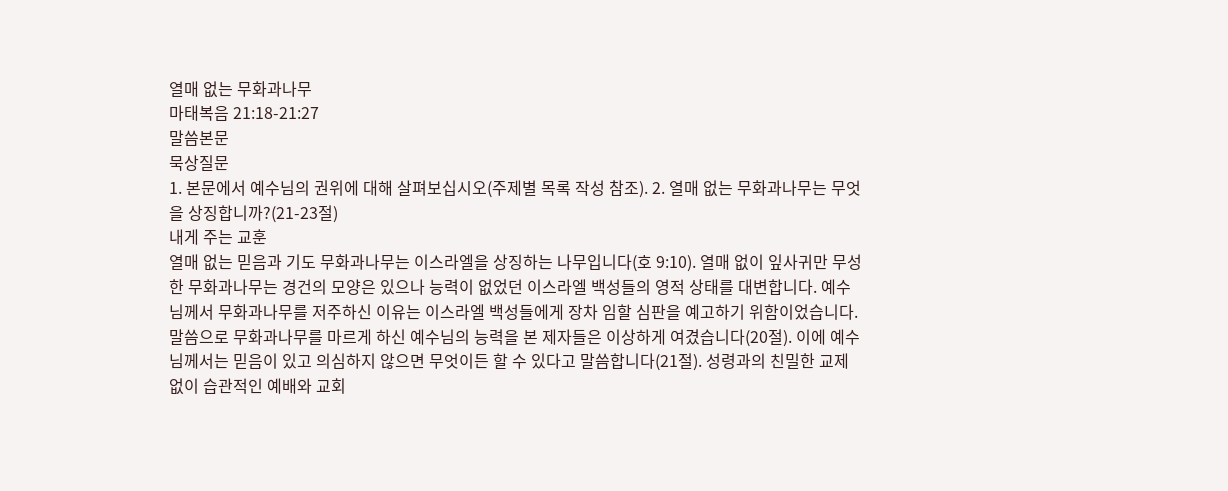열매 없는 무화과나무
마태복음 21:18-21:27
말씀본문
묵상질문
1. 본문에서 예수님의 권위에 대해 살펴보십시오(주제별 목록 작성 참조). 2. 열매 없는 무화과나무는 무엇을 상징합니까?(21-23절)
내게 주는 교훈
열매 없는 믿음과 기도 무화과나무는 이스라엘을 상징하는 나무입니다(호 9:10). 열매 없이 잎사귀만 무성한 무화과나무는 경건의 모양은 있으나 능력이 없었던 이스라엘 백성들의 영적 상태를 대변합니다. 예수님께서 무화과나무를 저주하신 이유는 이스라엘 백성들에게 장차 임할 심판을 예고하기 위함이었습니다. 말씀으로 무화과나무를 마르게 하신 예수님의 능력을 본 제자들은 이상하게 여겼습니다(20절). 이에 예수님께서는 믿음이 있고 의심하지 않으면 무엇이든 할 수 있다고 말씀합니다(21절). 성령과의 친밀한 교제 없이 습관적인 예배와 교회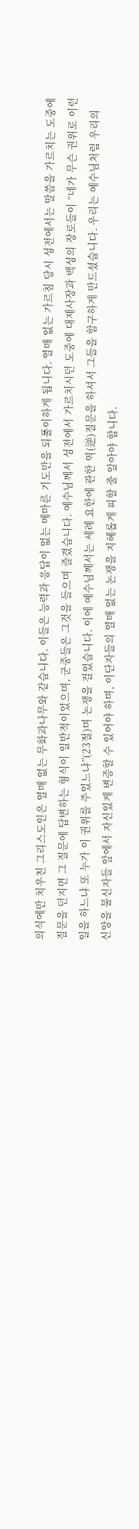의식에만 치우친 그리스도인은 열매 없는 무화과나무와 같습니다. 이들은 능력과 응답이 없는 메마른 기도만을 되풀이하게 됩니다. 열매 없는 가르침 당시 성전에서는 말씀을 가르치는 도중에 질문을 던지면 그 질문에 답변하는 형식이 일반적이었으며, 군중들은 그것을 들으며 즐겼습니다. 예수님께서 성전에서 가르치시던 도중에 대제사장과 백성의 장로들이 “네가 무슨 권위로 이런 일을 하느냐 또 누가 이 권위를 주었느냐”(23절)며 논쟁을 걸었습니다. 이에 예수님께서는 세례 요한에 관한 역(逆)질문을 하셔서 그들을 함구하게 만드셨습니다. 우리는 예수님처럼 우리의 신앙을 불신자들 앞에서 자신있게 변증할 수 있어야 하며, 이단자들의 열매 없는 논쟁을 지혜롭게 피할 줄 알아야 합니다.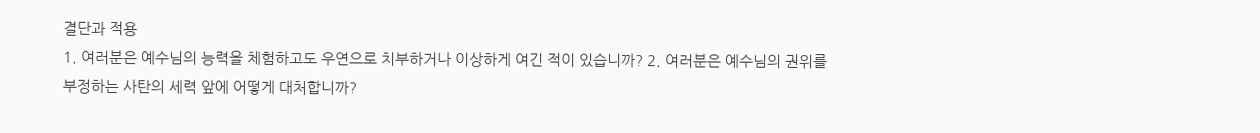결단과 적용
1. 여러분은 예수님의 능력을 체험하고도 우연으로 치부하거나 이상하게 여긴 적이 있습니까? 2. 여러분은 예수님의 권위를 부정하는 사탄의 세력 앞에 어떻게 대처합니까?